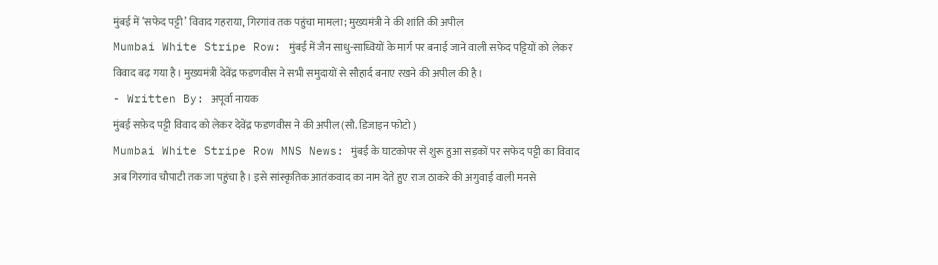मुंबई में ‘सफेद पट्टी’ विवाद गहराया, गिरगांव तक पहुंचा मामला; मुख्यमंत्री ने की शांति की अपील
Mumbai White Stripe Row: मुंबई में जैन साधु-साध्वियों के मार्ग पर बनाई जाने वाली सफेद पट्टियों को लेकर विवाद बढ़ गया है। मुख्यमंत्री देवेंद्र फडणवीस ने सभी समुदायों से सौहार्द बनाए रखने की अपील की है।
- Written By: अपूर्वा नायक
मुंबई सफ़ेद पट्टी विवाद को लेकर देवेंद्र फडणवीस ने की अपील (सौ. डिजाइन फोटो )
Mumbai White Stripe Row MNS News: मुंबई के घाटकोपर से शुरू हुआ सड़कों पर सफेद पट्टी का विवाद अब गिरगांव चौपाटी तक जा पहुंचा है। इसे सांस्कृतिक आतंकवाद का नाम देते हुए राज ठाकरे की अगुवाई वाली मनसे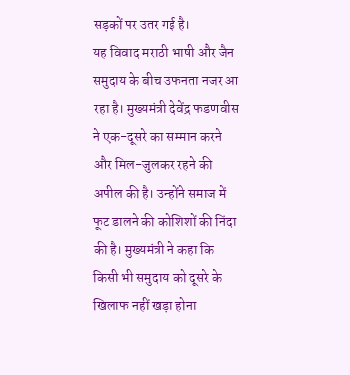सड़कों पर उतर गई है।
यह विवाद मराठी भाषी और जैन समुदाय के बीच उफनता नजर आ रहा है। मुख्यमंत्री देवेंद्र फडणवीस ने एक-दूसरे का सम्मान करने और मिल-जुलकर रहने की अपील की है। उन्होंने समाज में फूट डालने की कोशिशों की निंदा की है। मुख्यमंत्री ने कहा कि किसी भी समुदाय को दूसरे के खिलाफ नहीं खड़ा होना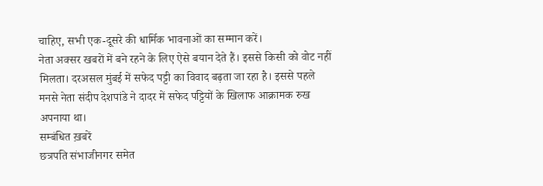चाहिए, सभी एक-दूसरे की धार्मिक भावनाओं का सम्मान करें।
नेता अक्सर खबरों में बने रहने के लिए ऐसे बयान देते हैं। इससे किसी को वोट नहीं मिलता। दरअसल मुंबई में सफेद पट्टी का विवाद बढ़ता जा रहा है। इससे पहले मनसे नेता संदीप देशपांडे ने दादर में सफेद पट्टियों के खिलाफ आक्रामक रुख अपनाया था।
सम्बंधित ख़बरें
छत्रपति संभाजीनगर समेत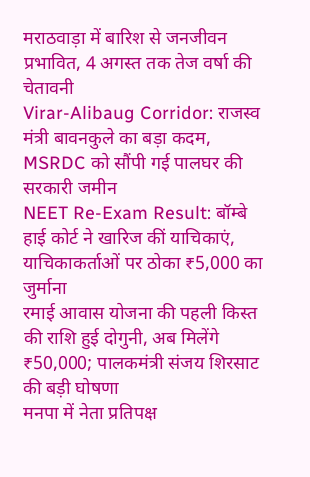मराठवाड़ा में बारिश से जनजीवन प्रभावित, 4 अगस्त तक तेज वर्षा की चेतावनी
Virar-Alibaug Corridor: राजस्व मंत्री बावनकुले का बड़ा कदम, MSRDC को सौंपी गई पालघर की सरकारी जमीन
NEET Re-Exam Result: बॉम्बे हाई कोर्ट ने खारिज कीं याचिकाएं, याचिकाकर्ताओं पर ठोका ₹5,000 का जुर्माना
रमाई आवास योजना की पहली किस्त की राशि हुई दोगुनी, अब मिलेंगे ₹50,000; पालकमंत्री संजय शिरसाट की बड़ी घोषणा
मनपा में नेता प्रतिपक्ष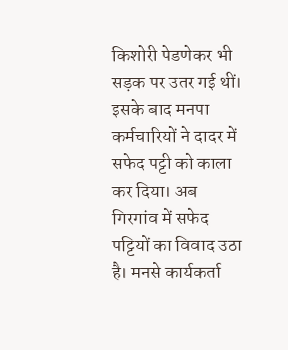किशोरी पेडणेकर भी सड़क पर उतर गई थीं। इसके बाद मनपा कर्मचारियों ने दादर में सफेद पट्टी को काला कर दिया। अब गिरगांव में सफेद पट्टियों का विवाद उठा है। मनसे कार्यकर्ता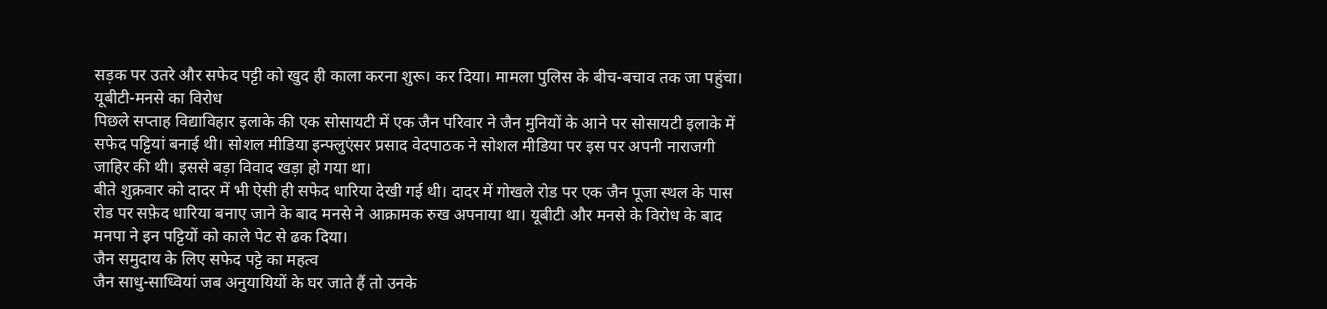सड़क पर उतरे और सफेद पट्टी को खुद ही काला करना शुरू। कर दिया। मामला पुलिस के बीच-बचाव तक जा पहुंचा।
यूबीटी-मनसे का विरोध
पिछले सप्ताह विद्याविहार इलाके की एक सोसायटी में एक जैन परिवार ने जैन मुनियों के आने पर सोसायटी इलाके में सफेद पट्टियां बनाई थी। सोशल मीडिया इन्फ्लुएंसर प्रसाद वेदपाठक ने सोशल मीडिया पर इस पर अपनी नाराजगी जाहिर की थी। इससे बड़ा विवाद खड़ा हो गया था।
बीते शुक्रवार को दादर में भी ऐसी ही सफेद धारिया देखी गई थी। दादर में गोखले रोड पर एक जैन पूजा स्थल के पास रोड पर सफ़ेद धारिया बनाए जाने के बाद मनसे ने आक्रामक रुख अपनाया था। यूबीटी और मनसे के विरोध के बाद मनपा ने इन पट्टियों को काले पेट से ढक दिया।
जैन समुदाय के लिए सफेद पट्टे का महत्व
जैन साधु-साध्वियां जब अनुयायियों के घर जाते हैं तो उनके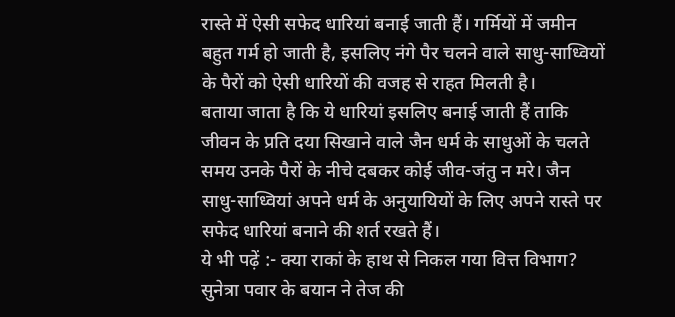रास्ते में ऐसी सफेद धारियां बनाई जाती हैं। गर्मियों में जमीन बहुत गर्म हो जाती है, इसलिए नंगे पैर चलने वाले साधु-साध्वियों के पैरों को ऐसी धारियों की वजह से राहत मिलती है।
बताया जाता है कि ये धारियां इसलिए बनाई जाती हैं ताकि जीवन के प्रति दया सिखाने वाले जैन धर्म के साधुओं के चलते समय उनके पैरों के नीचे दबकर कोई जीव-जंतु न मरे। जैन साधु-साध्वियां अपने धर्म के अनुयायियों के लिए अपने रास्ते पर सफेद धारियां बनाने की शर्त रखते हैं।
ये भी पढ़ें :- क्या राकां के हाथ से निकल गया वित्त विभाग? सुनेत्रा पवार के बयान ने तेज की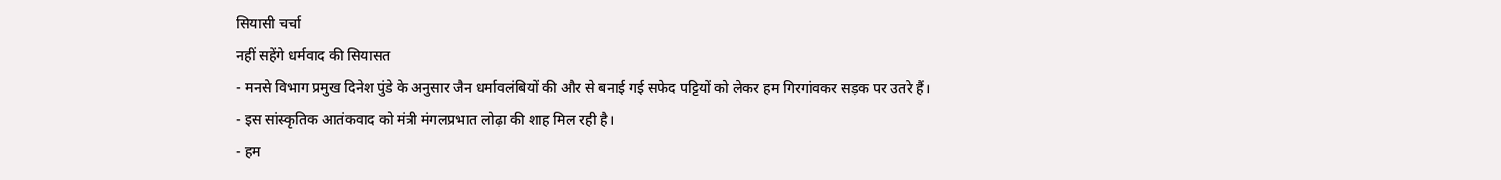सियासी चर्चा
नहीं सहेंगे धर्मवाद की सियासत
- मनसे विभाग प्रमुख दिनेश पुंडे के अनुसार जैन धर्मावलंबियों की और से बनाई गई सफेद पट्टियों को लेकर हम गिरगांवकर सड़क पर उतरे हैं।
- इस सांस्कृतिक आतंकवाद को मंत्री मंगलप्रभात लोढ़ा की शाह मिल रही है।
- हम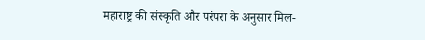महाराष्ट्र की संस्कृति और परंपरा के अनुसार मिल-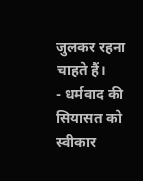जुलकर रहना चाहते हैं।
- धर्मवाद की सियासत को स्वीकार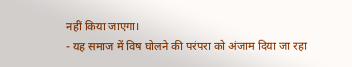नहीं किया जाएगा।
- यह समाज में विष घोलने की परंपरा को अंजाम दिया जा रहा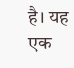है। यह एक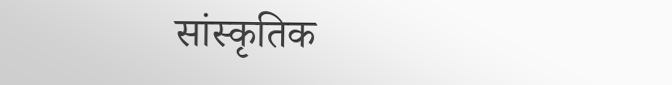सांस्कृतिक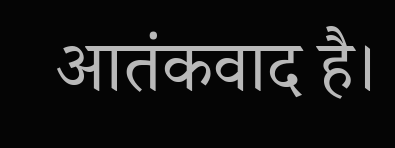आतंकवाद है।